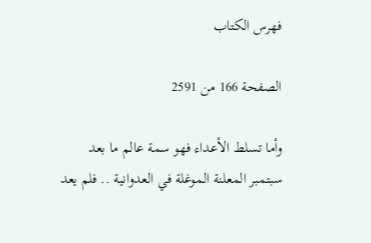فهرس الكتاب

الصفحة 166 من 2591

وأما تسلط الأعداء فهو سمة عالم ما بعد سبتمبر المعلنة الموغلة في العدوانية .. فلم يعد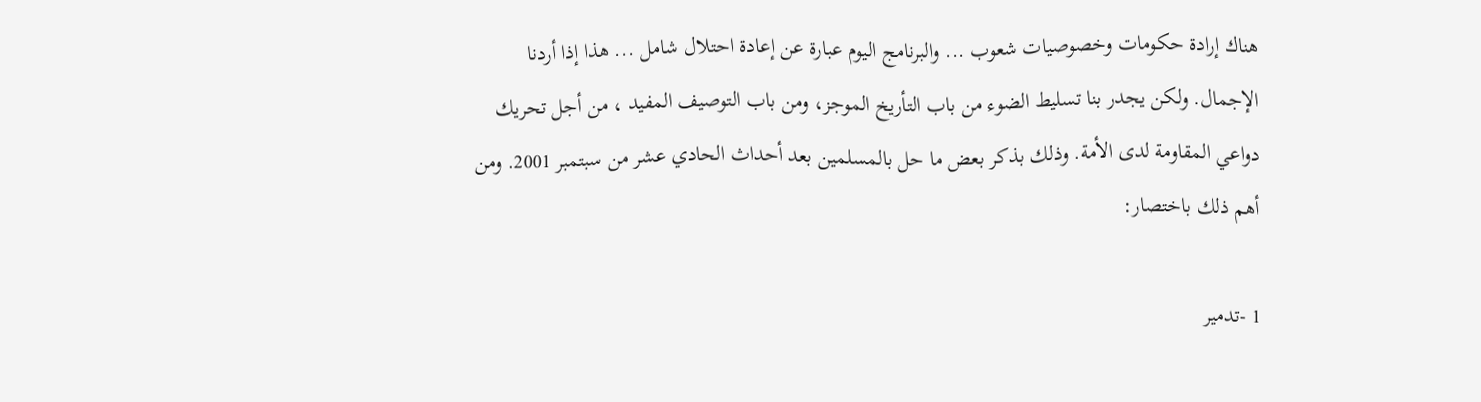هناك إرادة حكومات وخصوصيات شعوب ... والبرنامج اليوم عبارة عن إعادة احتلال شامل ... هذا إذا أردنا الإجمال. ولكن يجدر بنا تسليط الضوء من باب التأريخ الموجز، ومن باب التوصيف المفيد ، من أجل تحريك دواعي المقاومة لدى الأمة. وذلك بذكر بعض ما حل بالمسلمين بعد أحداث الحادي عشر من سبتمبر 2001. ومن أهم ذلك باختصار:

1 -تدمير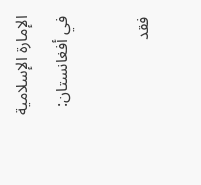الإمارة الإسلامية في أفغانستان:

فقد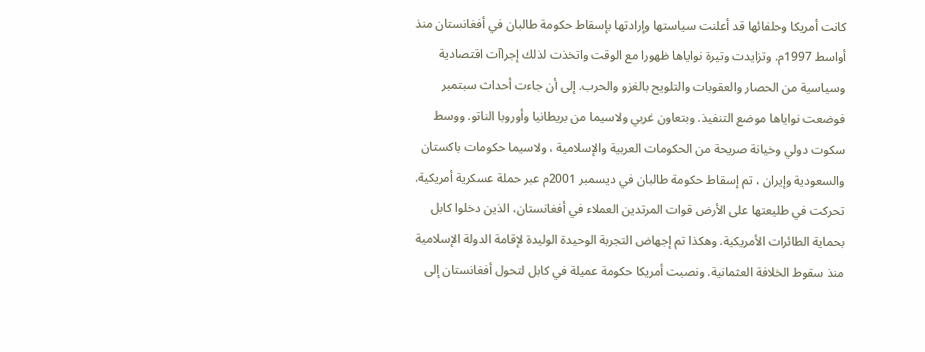كانت أمريكا وحلفائها قد أعلنت سياستها وإرادتها بإسقاط حكومة طالبان في أفغانستان منذ أواسط 1997م. وتزايدت وتيرة نواياها ظهورا مع الوقت واتخذت لذلك إجراآت اقتصادية وسياسية من الحصار والعقوبات والتلويح بالغزو والحرب. إلى أن جاءت أحداث سبتمبر فوضعت نواياها موضع التنفيذ. وبتعاون غربي ولاسيما من بريطانيا وأوروبا الناتو. ووسط سكوت دولي وخيانة صريحة من الحكومات العربية والإسلامية ، ولاسيما حكومات باكستان والسعودية وإيران ، تم إسقاط حكومة طالبان في ديسمبر 2001م عبر حملة عسكرية أمريكية. تحركت في طليعتها على الأرض قوات المرتدين العملاء في أفغانستان، الذين دخلوا كابل بحماية الطائرات الأمريكية. وهكذا تم إجهاض التجربة الوحيدة الوليدة لإقامة الدولة الإسلامية منذ سقوط الخلافة العثمانية. ونصبت أمريكا حكومة عميلة في كابل لتحول أفغانستان إلى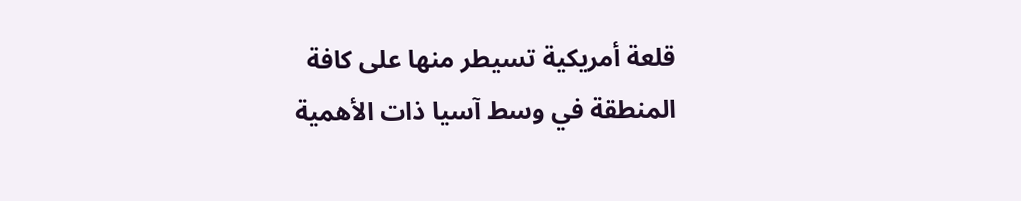قلعة أمريكية تسيطر منها على كافة المنطقة في وسط آسيا ذات الأهمية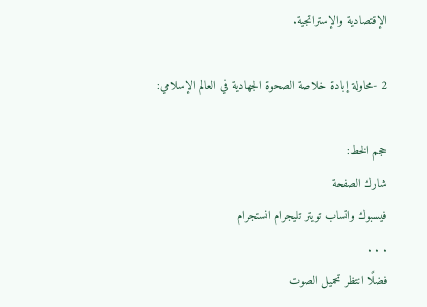الإقتصادية والإستراتجية.

2 -محاولة إبادة خلاصة الصحوة الجهادية في العالم الإسلامي:

حجم الخط:
شارك الصفحة
فيسبوك واتساب تويتر تليجرام انستجرام
. . .
فضلًا انتظر تحميل الصوت